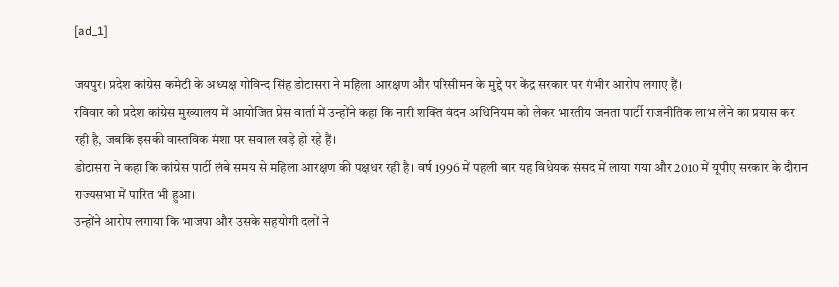[ad_1]

जयपुर। प्रदेश कांग्रेस कमेटी के अध्यक्ष गोविन्द सिंह डोटासरा ने महिला आरक्षण और परिसीमन के मुद्दे पर केंद्र सरकार पर गंभीर आरोप लगाए हैं।
रविवार को प्रदेश कांग्रेस मुख्यालय में आयोजित प्रेस वार्ता में उन्होंने कहा कि नारी शक्ति वंदन अधिनियम को लेकर भारतीय जनता पार्टी राजनीतिक लाभ लेने का प्रयास कर रही है, जबकि इसकी वास्तविक मंशा पर सवाल खड़े हो रहे हैं।
डोटासरा ने कहा कि कांग्रेस पार्टी लंबे समय से महिला आरक्षण की पक्षधर रही है। वर्ष 1996 में पहली बार यह विधेयक संसद में लाया गया और 2010 में यूपीए सरकार के दौरान राज्यसभा में पारित भी हुआ।
उन्होंने आरोप लगाया कि भाजपा और उसके सहयोगी दलों ने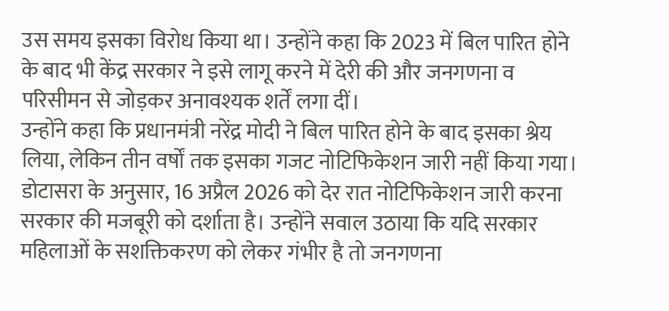उस समय इसका विरोध किया था। उन्होंने कहा कि 2023 में बिल पारित होने के बाद भी केंद्र सरकार ने इसे लागू करने में देरी की और जनगणना व परिसीमन से जोड़कर अनावश्यक शर्तें लगा दीं।
उन्होंने कहा कि प्रधानमंत्री नरेंद्र मोदी ने बिल पारित होने के बाद इसका श्रेय लिया, लेकिन तीन वर्षों तक इसका गजट नोटिफिकेशन जारी नहीं किया गया।
डोटासरा के अनुसार, 16 अप्रैल 2026 को देर रात नोटिफिकेशन जारी करना सरकार की मजबूरी को दर्शाता है। उन्होंने सवाल उठाया कि यदि सरकार महिलाओं के सशक्तिकरण को लेकर गंभीर है तो जनगणना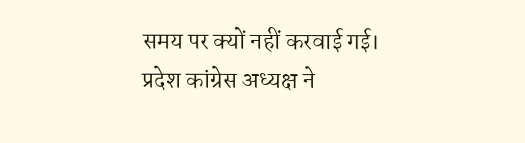समय पर क्यों नहीं करवाई गई।
प्रदेश कांग्रेस अध्यक्ष ने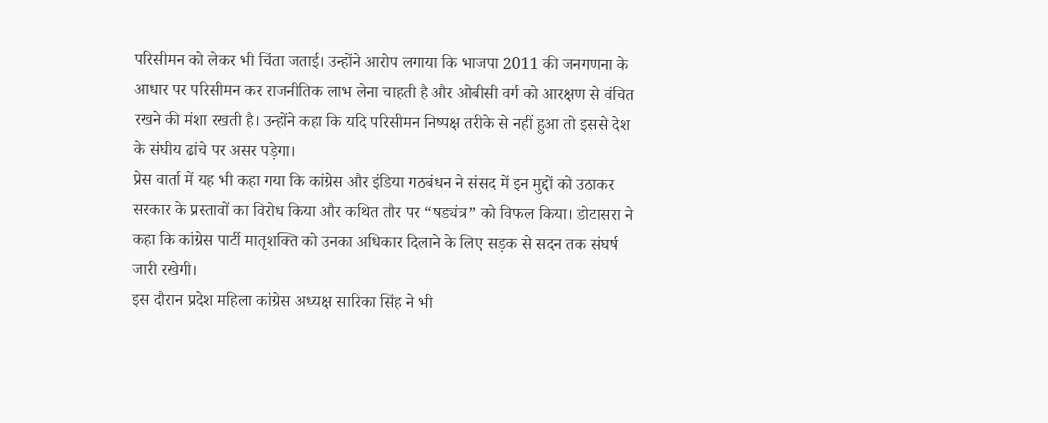परिसीमन को लेकर भी चिंता जताई। उन्होंने आरोप लगाया कि भाजपा 2011 की जनगणना के आधार पर परिसीमन कर राजनीतिक लाभ लेना चाहती है और ओबीसी वर्ग को आरक्षण से वंचित रखने की मंशा रखती है। उन्होंने कहा कि यदि परिसीमन निष्पक्ष तरीके से नहीं हुआ तो इससे देश के संघीय ढांचे पर असर पड़ेगा।
प्रेस वार्ता में यह भी कहा गया कि कांग्रेस और इंडिया गठबंधन ने संसद में इन मुद्दों को उठाकर सरकार के प्रस्तावों का विरोध किया और कथित तौर पर “षड्यंत्र” को विफल किया। डोटासरा ने कहा कि कांग्रेस पार्टी मातृशक्ति को उनका अधिकार दिलाने के लिए सड़क से सदन तक संघर्ष जारी रखेगी।
इस दौरान प्रदेश महिला कांग्रेस अध्यक्ष सारिका सिंह ने भी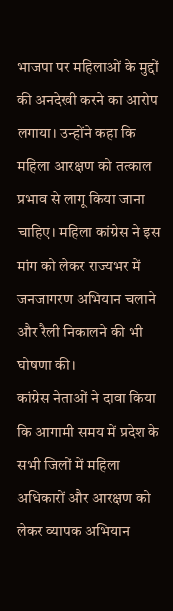भाजपा पर महिलाओं के मुद्दों की अनदेखी करने का आरोप लगाया। उन्होंने कहा कि महिला आरक्षण को तत्काल प्रभाव से लागू किया जाना चाहिए। महिला कांग्रेस ने इस मांग को लेकर राज्यभर में जनजागरण अभियान चलाने और रैली निकालने की भी घोषणा की।
कांग्रेस नेताओं ने दावा किया कि आगामी समय में प्रदेश के सभी जिलों में महिला अधिकारों और आरक्षण को लेकर व्यापक अभियान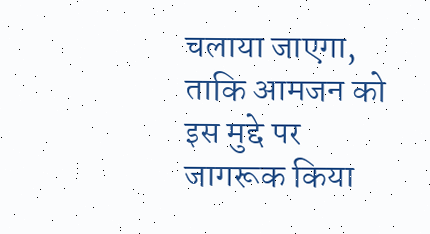चलाया जाएगा, ताकि आमजन को इस मुद्दे पर जागरूक किया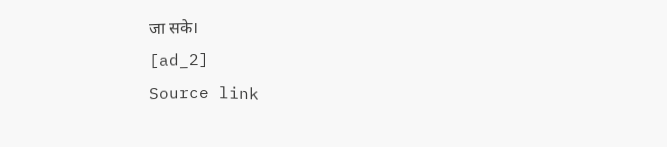जा सके।
[ad_2]
Source link